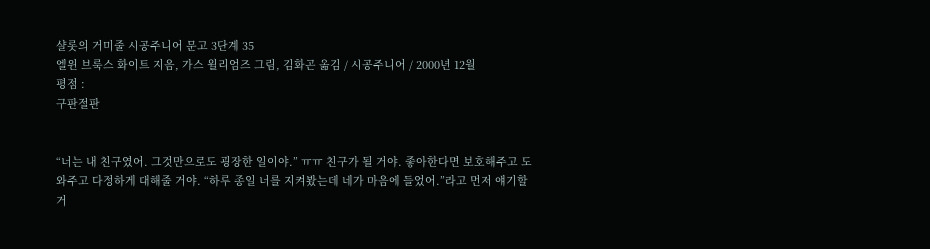샬롯의 거미줄 시공주니어 문고 3단계 35
엘윈 브룩스 화이트 지음, 가스 윌리엄즈 그림, 김화곤 옮김 / 시공주니어 / 2000년 12월
평점 :
구판절판


“너는 내 친구였어. 그것만으로도 굉장한 일이야.” ㅠㅠ 친구가 될 거야. 좋아한다면 보호해주고 도와주고 다정하게 대해줄 거야. “하루 종일 너를 지켜봤는데 네가 마음에 들었어.”라고 먼저 얘기할 거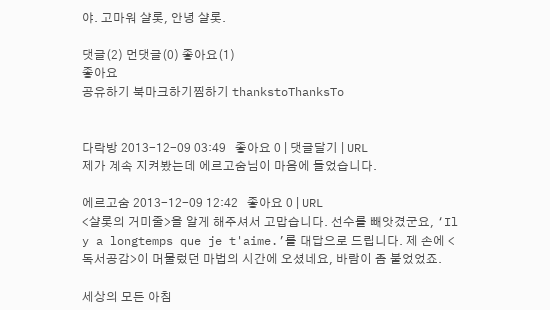야. 고마워 샬롯, 안녕 샬롯.

댓글(2) 먼댓글(0) 좋아요(1)
좋아요
공유하기 북마크하기찜하기 thankstoThanksTo


다락방 2013-12-09 03:49   좋아요 0 | 댓글달기 | URL
제가 계속 지켜봤는데 에르고숨님이 마음에 들었습니다.

에르고숨 2013-12-09 12:42   좋아요 0 | URL
<샬롯의 거미줄>을 알게 해주셔서 고맙습니다. 선수를 빼앗겼군요, ‘Il y a longtemps que je t'aime.’를 대답으로 드립니다. 제 손에 <독서공감>이 머물렀던 마법의 시간에 오셨네요, 바람이 좀 불었었죠.

세상의 모든 아침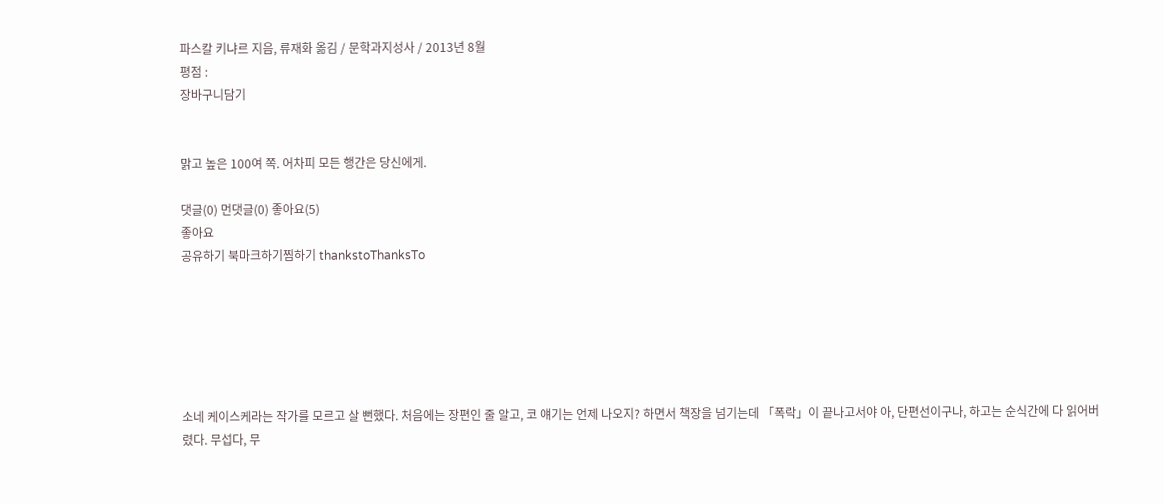파스칼 키냐르 지음, 류재화 옮김 / 문학과지성사 / 2013년 8월
평점 :
장바구니담기


맑고 높은 100여 쪽. 어차피 모든 행간은 당신에게.

댓글(0) 먼댓글(0) 좋아요(5)
좋아요
공유하기 북마크하기찜하기 thankstoThanksTo






소네 케이스케라는 작가를 모르고 살 뻔했다. 처음에는 장편인 줄 알고, 코 얘기는 언제 나오지? 하면서 책장을 넘기는데 「폭락」이 끝나고서야 아, 단편선이구나, 하고는 순식간에 다 읽어버렸다. 무섭다, 무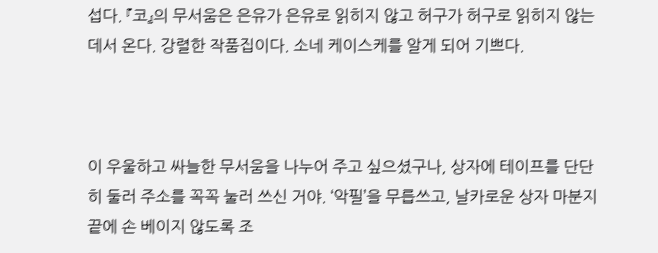섭다. 『코』의 무서움은 은유가 은유로 읽히지 않고 허구가 허구로 읽히지 않는 데서 온다. 강렬한 작품집이다. 소네 케이스케를 알게 되어 기쁘다.



이 우울하고 싸늘한 무서움을 나누어 주고 싶으셨구나, 상자에 테이프를 단단히 둘러 주소를 꼭꼭 눌러 쓰신 거야. ‘악필’을 무릅쓰고, 날카로운 상자 마분지 끝에 손 베이지 않도록 조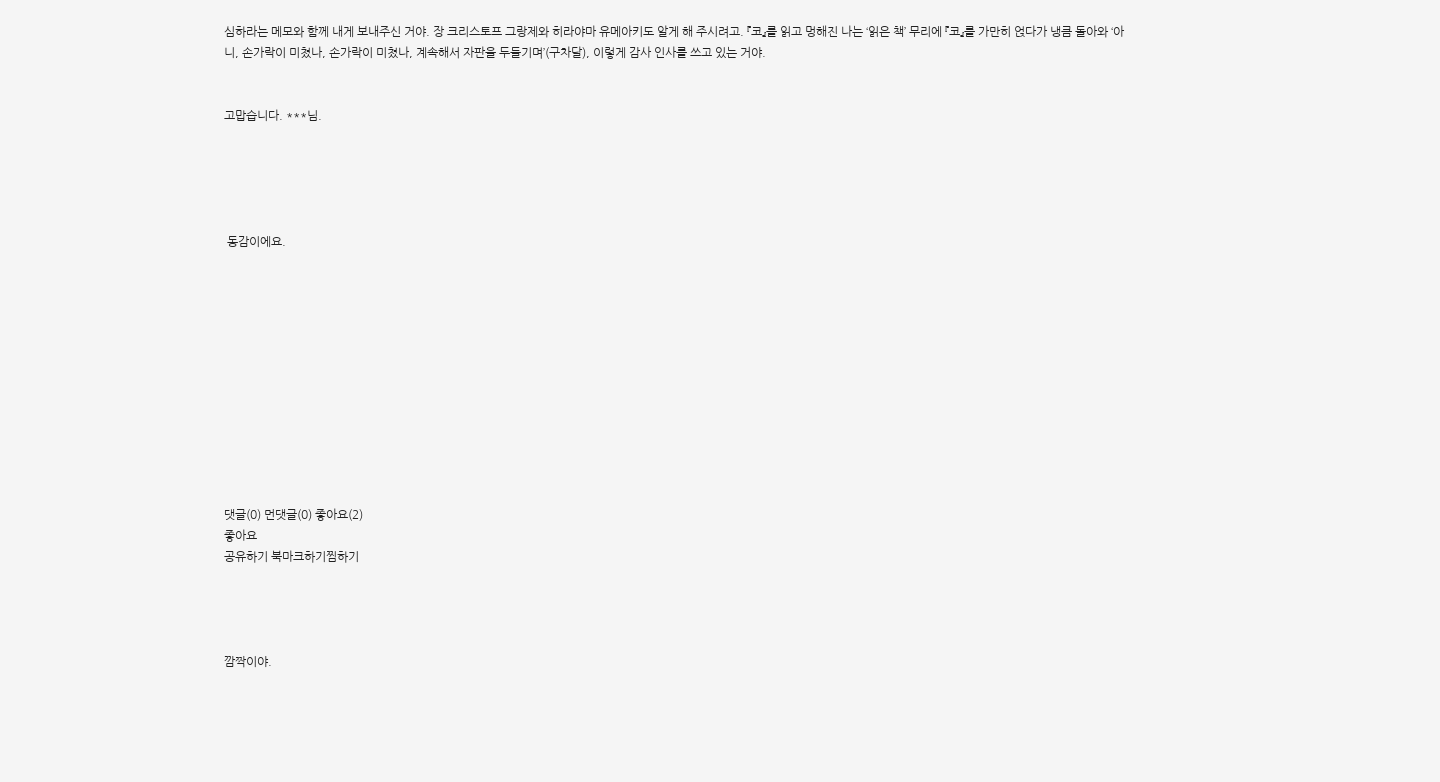심하라는 메모와 함께 내게 보내주신 거야. 장 크리스토프 그랑제와 히라야마 유메아키도 알게 해 주시려고. 『코』를 읽고 멍해진 나는 ‘읽은 책’ 무리에 『코』를 가만히 얹다가 냉큼 돌아와 ‘아니, 손가락이 미쳤나, 손가락이 미쳤나, 계속해서 자판을 두들기며’(구차달), 이렇게 감사 인사를 쓰고 있는 거야.


고맙습니다. ***님.





 동감이에요.












댓글(0) 먼댓글(0) 좋아요(2)
좋아요
공유하기 북마크하기찜하기




깜짝이야.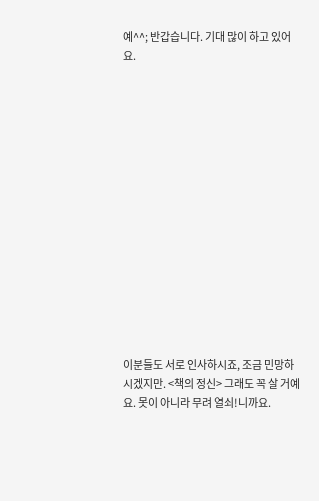예^^; 반갑습니다. 기대 많이 하고 있어요.















이분들도 서로 인사하시죠, 조금 민망하시겠지만. <책의 정신> 그래도 꼭 살 거예요. 못이 아니라 무려 열쇠!니까요.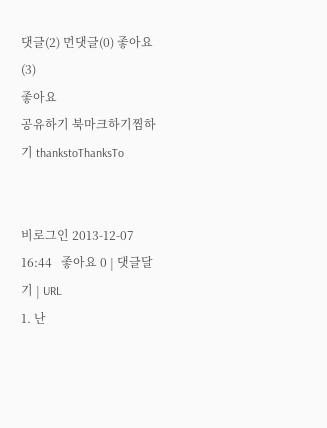댓글(2) 먼댓글(0) 좋아요(3)
좋아요
공유하기 북마크하기찜하기 thankstoThanksTo


비로그인 2013-12-07 16:44   좋아요 0 | 댓글달기 | URL
1. 난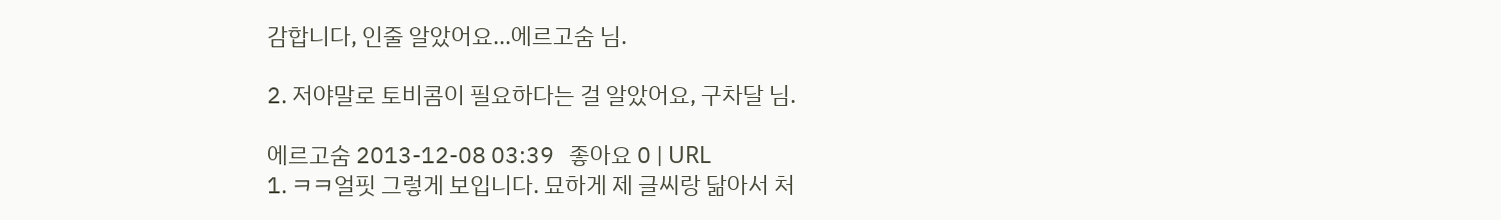감합니다, 인줄 알았어요...에르고숨 님.

2. 저야말로 토비콤이 필요하다는 걸 알았어요, 구차달 님.

에르고숨 2013-12-08 03:39   좋아요 0 | URL
1. ㅋㅋ얼핏 그렇게 보입니다. 묘하게 제 글씨랑 닮아서 처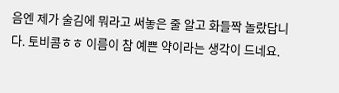음엔 제가 술김에 뭐라고 써놓은 줄 알고 화들짝 놀랐답니다. 토비콤ㅎㅎ 이름이 참 예쁜 약이라는 생각이 드네요.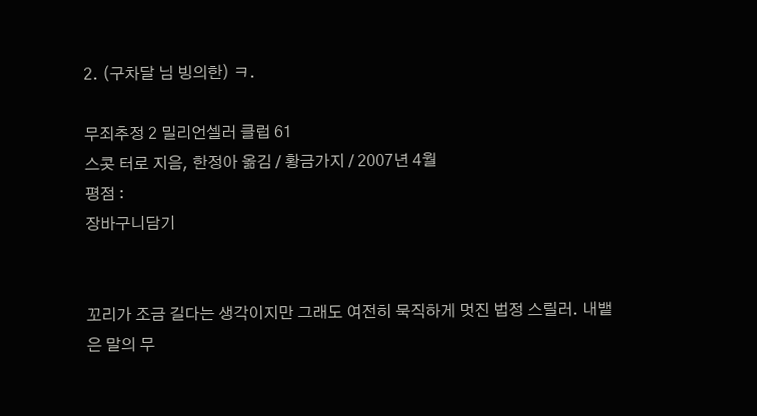2. (구차달 님 빙의한) ㅋ.

무죄추정 2 밀리언셀러 클럽 61
스콧 터로 지음, 한정아 옮김 / 황금가지 / 2007년 4월
평점 :
장바구니담기


꼬리가 조금 길다는 생각이지만 그래도 여전히 묵직하게 멋진 법정 스릴러. 내뱉은 말의 무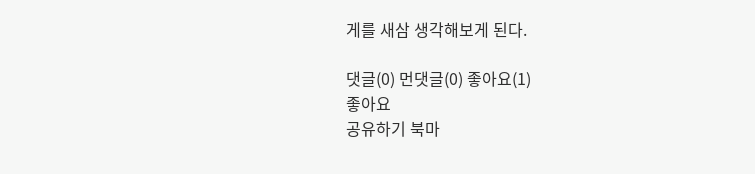게를 새삼 생각해보게 된다.

댓글(0) 먼댓글(0) 좋아요(1)
좋아요
공유하기 북마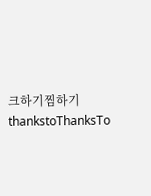크하기찜하기 thankstoThanksTo